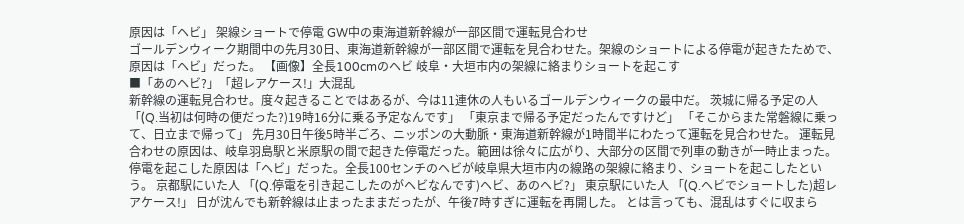原因は「ヘビ」 架線ショートで停電 GW中の東海道新幹線が一部区間で運転見合わせ
ゴールデンウィーク期間中の先月30日、東海道新幹線が一部区間で運転を見合わせた。架線のショートによる停電が起きたためで、原因は「ヘビ」だった。 【画像】全長100cmのヘビ 岐阜・大垣市内の架線に絡まりショートを起こす
■「あのヘビ?」「超レアケース!」大混乱
新幹線の運転見合わせ。度々起きることではあるが、今は11連休の人もいるゴールデンウィークの最中だ。 茨城に帰る予定の人 「(Q.当初は何時の便だった?)19時16分に乗る予定なんです」 「東京まで帰る予定だったんですけど」 「そこからまた常磐線に乗って、日立まで帰って」 先月30日午後5時半ごろ、ニッポンの大動脈・東海道新幹線が1時間半にわたって運転を見合わせた。 運転見合わせの原因は、岐阜羽島駅と米原駅の間で起きた停電だった。範囲は徐々に広がり、大部分の区間で列車の動きが一時止まった。 停電を起こした原因は「ヘビ」だった。全長100センチのヘビが岐阜県大垣市内の線路の架線に絡まり、ショートを起こしたという。 京都駅にいた人 「(Q.停電を引き起こしたのがヘビなんです)ヘビ、あのヘビ?」 東京駅にいた人 「(Q.ヘビでショートした)超レアケース!」 日が沈んでも新幹線は止まったままだったが、午後7時すぎに運転を再開した。 とは言っても、混乱はすぐに収まら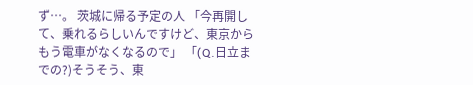ず…。 茨城に帰る予定の人 「今再開して、乗れるらしいんですけど、東京からもう電車がなくなるので」 「(Q.日立までの?)そうそう、東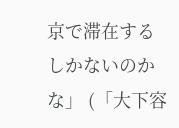京で滞在するしかないのかな」 (「大下容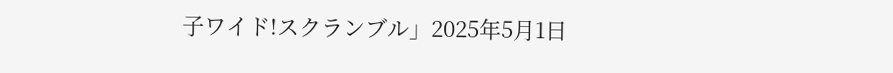子ワイド!スクランブル」2025年5月1日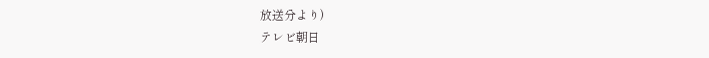放送分より)
テレビ朝日